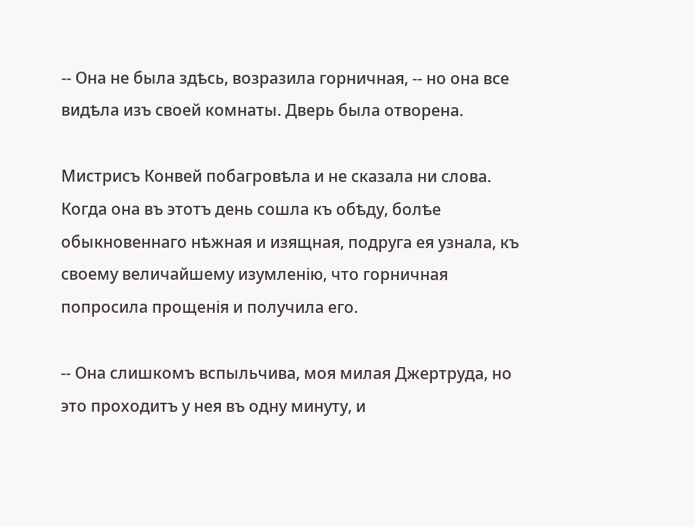-- Она не была здѣсь, возразила горничная, -- но она все видѣла изъ своей комнаты. Дверь была отворена.

Мистрисъ Конвей побагровѣла и не сказала ни слова. Когда она въ этотъ день сошла къ обѣду, болѣе обыкновеннаго нѣжная и изящная, подруга ея узнала, къ своему величайшему изумленію, что горничная попросила прощенія и получила его.

-- Она слишкомъ вспыльчива, моя милая Джертруда, но это проходитъ у нея въ одну минуту, и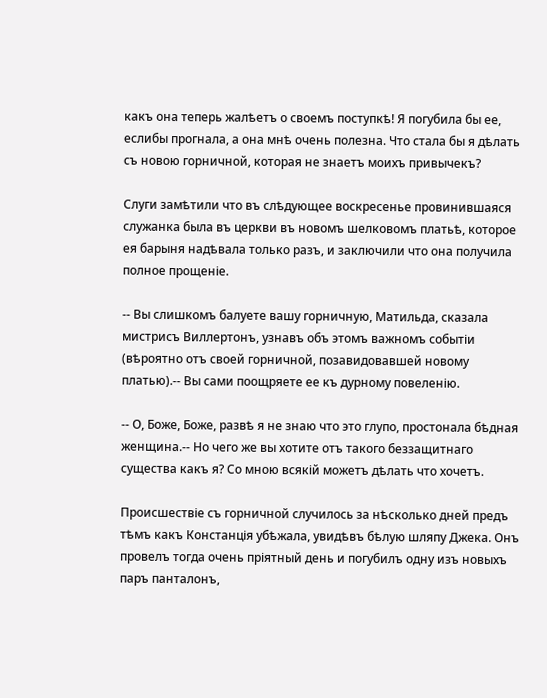какъ она теперь жалѣетъ о своемъ поступкѣ! Я погубила бы ее, еслибы прогнала, а она мнѣ очень полезна. Что стала бы я дѣлать съ новою горничной, которая не знаетъ моихъ привычекъ?

Слуги замѣтили что въ слѣдующее воскресенье провинившаяся служанка была въ церкви въ новомъ шелковомъ платьѣ, которое ея барыня надѣвала только разъ, и заключили что она получила полное прощеніе.

-- Вы слишкомъ балуете вашу горничную, Матильда, сказала мистрисъ Виллертонъ, узнавъ объ этомъ важномъ событіи (вѣроятно отъ своей горничной, позавидовавшей новому платью).-- Вы сами поощряете ее къ дурному повеленію.

-- О, Боже, Боже, развѣ я не знаю что это глупо, простонала бѣдная женщина.-- Но чего же вы хотите отъ такого беззащитнаго существа какъ я? Со мною всякій можетъ дѣлать что хочетъ.

Происшествіе съ горничной случилось за нѣсколько дней предъ тѣмъ какъ Констанція убѣжала, увидѣвъ бѣлую шляпу Джека. Онъ провелъ тогда очень пріятный день и погубилъ одну изъ новыхъ паръ панталонъ,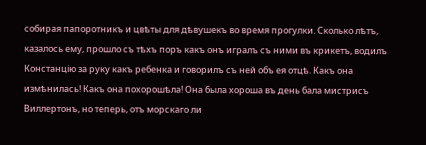собирая папоротникъ и цвѣты для дѣвушекъ во время прогулки. Сколько лѣтъ, казалось ему, прошло съ тѣхъ поръ какъ онъ игралъ съ ними въ крикетъ, водилъ Констанцію за руку какъ ребенка и говорилъ съ ней объ ея отцѣ. Какъ она измѣнилась! Какъ она похорошѣла! Она была хороша въ день бала мистрисъ Виллертонъ, но теперь, отъ морскаго ли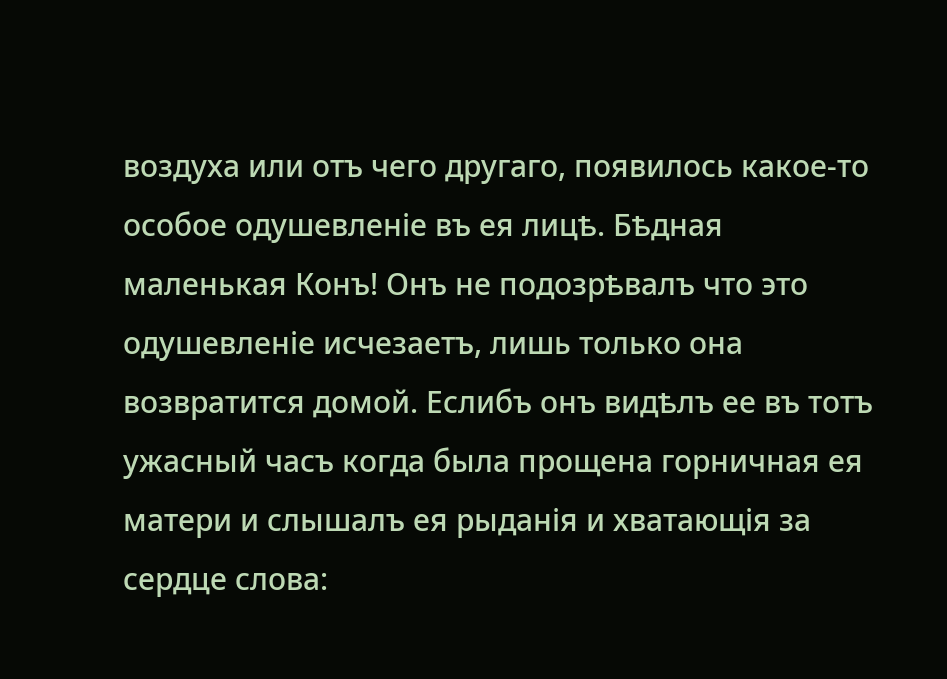воздуха или отъ чего другаго, появилось какое-то особое одушевленіе въ ея лицѣ. Бѣдная маленькая Конъ! Онъ не подозрѣвалъ что это одушевленіе исчезаетъ, лишь только она возвратится домой. Еслибъ онъ видѣлъ ее въ тотъ ужасный часъ когда была прощена горничная ея матери и слышалъ ея рыданія и хватающія за сердце слова: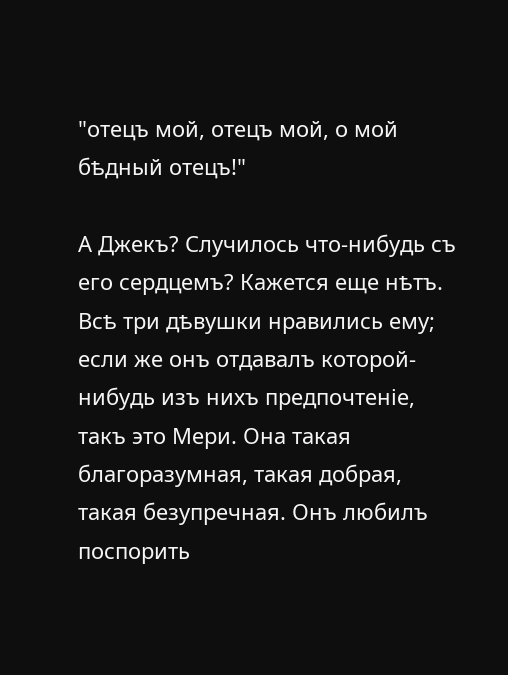"отецъ мой, отецъ мой, о мой бѣдный отецъ!"

А Джекъ? Случилось что-нибудь съ его сердцемъ? Кажется еще нѣтъ. Всѣ три дѣвушки нравились ему; если же онъ отдавалъ которой-нибудь изъ нихъ предпочтеніе, такъ это Мери. Она такая благоразумная, такая добрая, такая безупречная. Онъ любилъ поспорить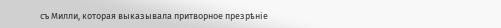съ Милли, которая выказывала притворное презрѣніе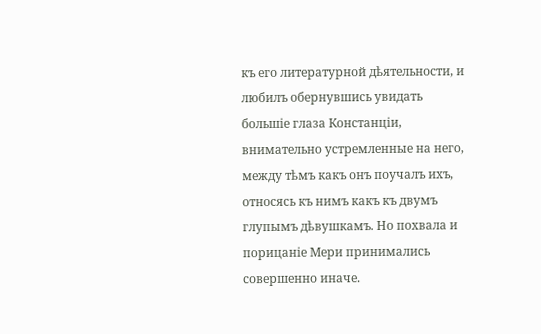къ его литературной дѣятельности, и любилъ обернувшись увидать большіе глаза Констанціи, внимательно устремленные на него, между тѣмъ какъ онъ поучалъ ихъ, относясь къ нимъ какъ къ двумъ глупымъ дѣвушкамъ. Но похвала и порицаніе Мери принимались совершенно иначе.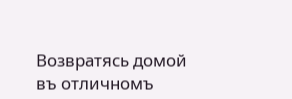Возвратясь домой въ отличномъ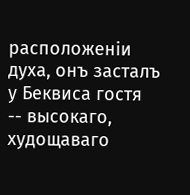расположеніи духа, онъ засталъ у Беквиса гостя -- высокаго, худощаваго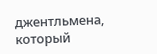джентльмена, который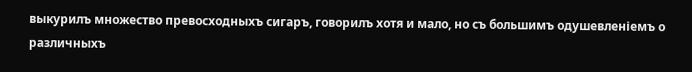выкурилъ множество превосходныхъ сигаръ, говорилъ хотя и мало, но съ большимъ одушевленіемъ о различныхъ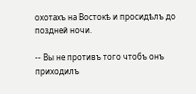охотахъ на Востокѣ и просидѣлъ до поздней ночи.

-- Вы не противъ того чтобъ онъ приходилъ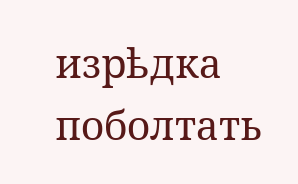изрѣдка поболтать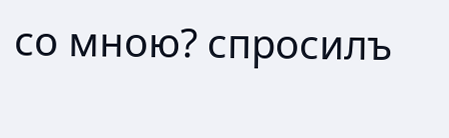со мною? спросилъ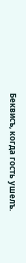Беквисъ, когда гость ушелъ.